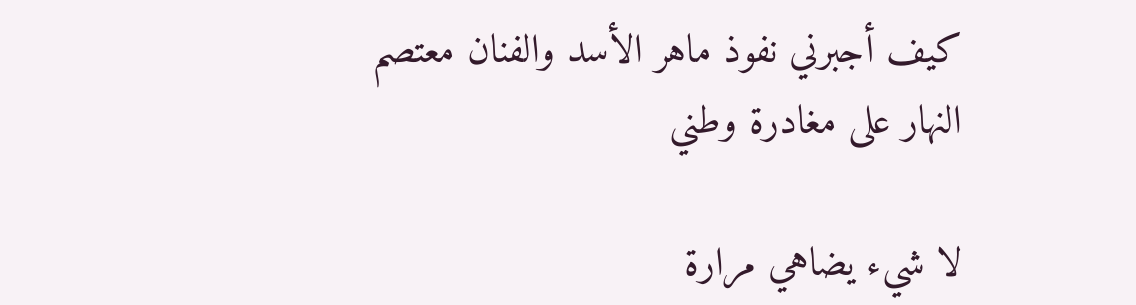كيف أجبرني نفوذ ماهر الأسد والفنان معتصم النهار على مغادرة وطني

لا شيء يضاهي مرارة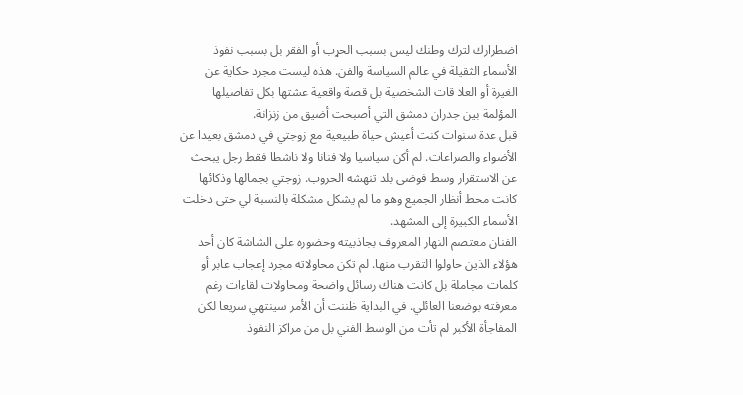اضطرارك لترك وطنك ليس بسبب الحړب أو الفقر بل بسبب نفوذ الأسماء الثقيلة في عالم السياسة والفن. هذه ليست مجرد حكاية عن الغيرة أو العلا قات الشخصية بل قصة واقعية عشتها بكل تفاصيلها المؤلمة بين جدران دمشق التي أصبحت أضيق من زنزانة.
قبل عدة سنوات كنت أعيش حياة طبيعية مع زوجتي في دمشق بعيدا عن الأضواء والصراعات. لم أكن سياسيا ولا فنانا ولا ناشطا فقط رجل يبحث عن الاستقرار وسط فوضى بلد تنهشه الحروب. زوجتي بجمالها وذكائها كانت محط أنظار الجميع وهو ما لم يشكل مشكلة بالنسبة لي حتى دخلت الأسماء الكبيرة إلى المشهد.
الفنان معتصم النهار المعروف بجاذبيته وحضوره على الشاشة كان أحد هؤلاء الذين حاولوا التقرب منها. لم تكن محاولاته مجرد إعجاب عابر أو كلمات مجاملة بل كانت هناك رسائل واضحة ومحاولات لقاءات رغم معرفته بوضعنا العائلي. في البداية ظننت أن الأمر سينتهي سريعا لكن المفاجأة الأكبر لم تأت من الوسط الفني بل من مراكز النفوذ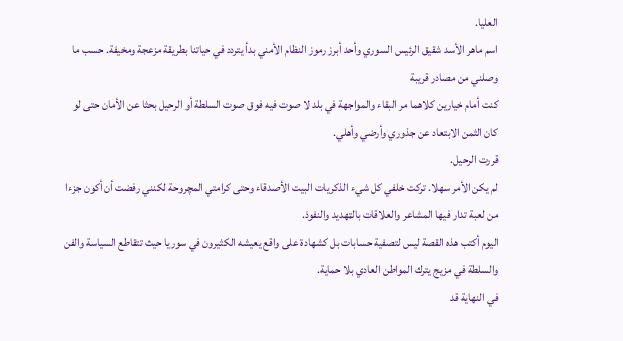العليا.
اسم ماهر الأسد شقيق الرئيس السوري وأحد أبرز رموز النظام الأمني بدأ يتردد في حياتنا بطريقة مزعجة ومخيفة. حسب ما وصلني من مصادر قريبة
كنت أمام خيارين كلاهما مر البقاء والمواجهة في بلد لا صوت فيه فوق صوت السلطة أو الرحيل بحثا عن الأمان حتى لو كان الثمن الابتعاد عن جذوري وأرضي وأهلي.
قررت الرحيل.
لم يكن الأمر سهلا. تركت خلفي كل شيء الذكريات البيت الأصدقاء وحتى كرامتي المچروحة لكنني رفضت أن أكون جزءا من لعبة تدار فيها المشاعر والعلاقات بالټهديد والنفوذ.
اليوم أكتب هذه القصة ليس لتصفية حسابات بل كشهادة على واقع يعيشه الكثيرون في سوريا حيث تتقاطع السياسة والفن والسلطة في مزيج يترك المواطن العادي بلا حماية.
في النهاية قد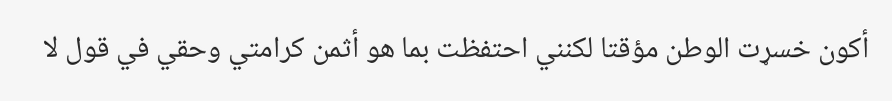أكون خسړت الوطن مؤقتا لكنني احتفظت بما هو أثمن كرامتي وحقي في قول لا